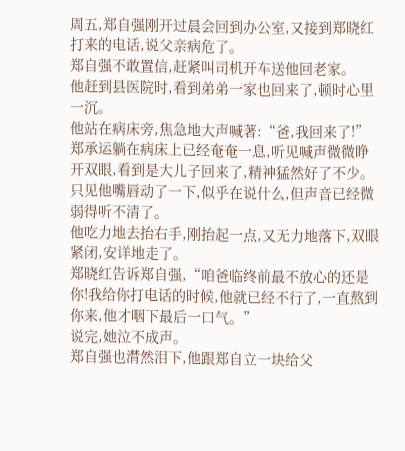周五,郑自强刚开过晨会回到办公室,又接到郑晓红打来的电话,说父亲病危了。
郑自强不敢置信,赶紧叫司机开车送他回老家。
他赶到县医院时,看到弟弟一家也回来了,顿时心里一沉。
他站在病床旁,焦急地大声喊著:“爸,我回来了!”
郑承运躺在病床上已经奄奄一息,听见喊声微微睁开双眼,看到是大儿子回来了,精神猛然好了不少。
只见他嘴唇动了一下,似乎在说什么,但声音已经微弱得听不清了。
他吃力地去抬右手,刚抬起一点,又无力地落下,双眼紧闭,安详地走了。
郑晓红告诉郑自强,“咱爸临终前最不放心的还是你!我给你打电话的时候,他就已经不行了,一直熬到你来,他才咽下最后一口气。”
说完,她泣不成声。
郑自强也潸然泪下,他跟郑自立一块给父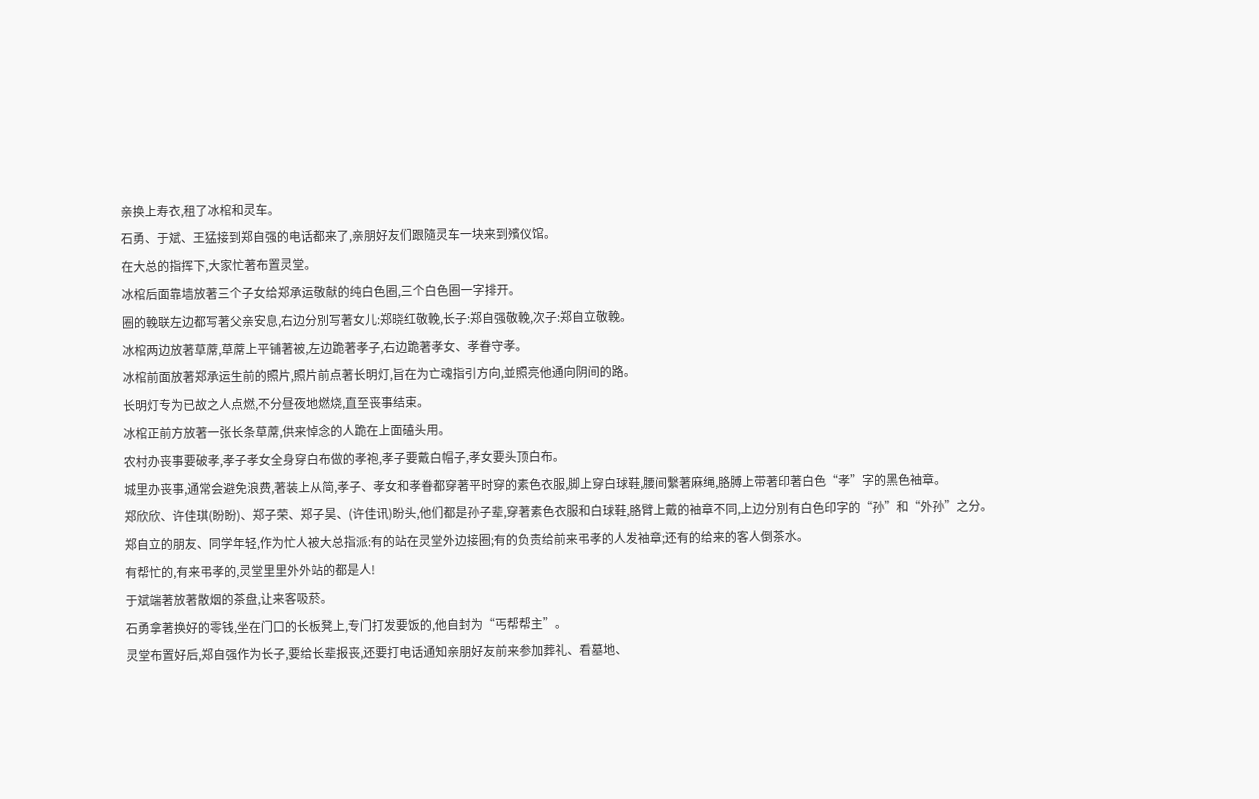亲换上寿衣,租了冰棺和灵车。
石勇、于斌、王猛接到郑自强的电话都来了,亲朋好友们跟隨灵车一块来到殯仪馆。
在大总的指挥下,大家忙著布置灵堂。
冰棺后面靠墙放著三个子女给郑承运敬献的纯白色圈,三个白色圈一字排开。
圈的輓联左边都写著父亲安息,右边分別写著女儿:郑晓红敬輓,长子:郑自强敬輓,次子:郑自立敬輓。
冰棺两边放著草蓆,草蓆上平铺著被,左边跪著孝子,右边跪著孝女、孝眷守孝。
冰棺前面放著郑承运生前的照片,照片前点著长明灯,旨在为亡魂指引方向,並照亮他通向阴间的路。
长明灯专为已故之人点燃,不分昼夜地燃烧,直至丧事结束。
冰棺正前方放著一张长条草蓆,供来悼念的人跪在上面磕头用。
农村办丧事要破孝,孝子孝女全身穿白布做的孝袍,孝子要戴白帽子,孝女要头顶白布。
城里办丧事,通常会避免浪费,著装上从简,孝子、孝女和孝眷都穿著平时穿的素色衣服,脚上穿白球鞋,腰间繫著麻绳,胳膊上带著印著白色“孝”字的黑色袖章。
郑欣欣、许佳琪(盼盼)、郑子荣、郑子昊、(许佳讯)盼头,他们都是孙子辈,穿著素色衣服和白球鞋,胳臂上戴的袖章不同,上边分別有白色印字的“孙”和“外孙”之分。
郑自立的朋友、同学年轻,作为忙人被大总指派:有的站在灵堂外边接圈;有的负责给前来弔孝的人发袖章;还有的给来的客人倒茶水。
有帮忙的,有来弔孝的,灵堂里里外外站的都是人!
于斌端著放著散烟的茶盘,让来客吸菸。
石勇拿著换好的零钱,坐在门口的长板凳上,专门打发要饭的,他自封为“丐帮帮主”。
灵堂布置好后,郑自强作为长子,要给长辈报丧,还要打电话通知亲朋好友前来参加葬礼、看墓地、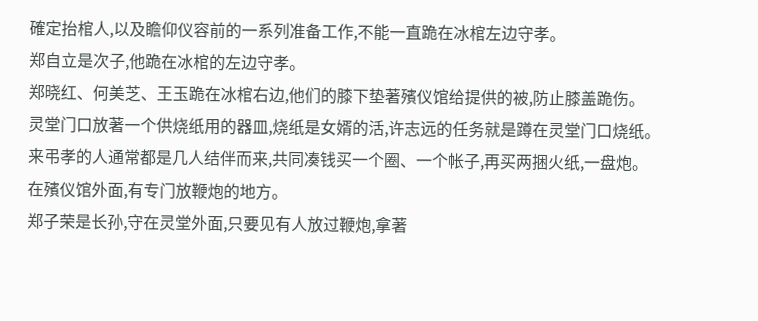確定抬棺人,以及瞻仰仪容前的一系列准备工作,不能一直跪在冰棺左边守孝。
郑自立是次子,他跪在冰棺的左边守孝。
郑晓红、何美芝、王玉跪在冰棺右边,他们的膝下垫著殯仪馆给提供的被,防止膝盖跪伤。
灵堂门口放著一个供烧纸用的器皿,烧纸是女婿的活,许志远的任务就是蹲在灵堂门口烧纸。
来弔孝的人通常都是几人结伴而来,共同凑钱买一个圈、一个帐子,再买两捆火纸,一盘炮。
在殯仪馆外面,有专门放鞭炮的地方。
郑子荣是长孙,守在灵堂外面,只要见有人放过鞭炮,拿著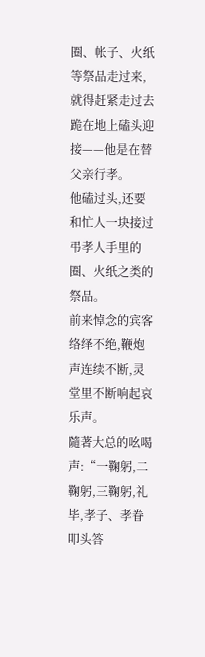圈、帐子、火纸等祭品走过来,就得赶紧走过去跪在地上磕头迎接——他是在替父亲行孝。
他磕过头,还要和忙人一块接过弔孝人手里的圈、火纸之类的祭品。
前来悼念的宾客络绎不绝,鞭炮声连续不断,灵堂里不断响起哀乐声。
隨著大总的吆喝声:“一鞠躬,二鞠躬,三鞠躬,礼毕,孝子、孝眷叩头答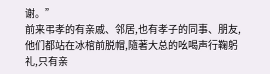谢。”
前来弔孝的有亲戚、邻居,也有孝子的同事、朋友,他们都站在冰棺前脱帽,隨著大总的吆喝声行鞠躬礼,只有亲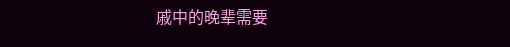戚中的晚辈需要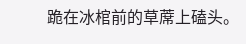跪在冰棺前的草蓆上磕头。